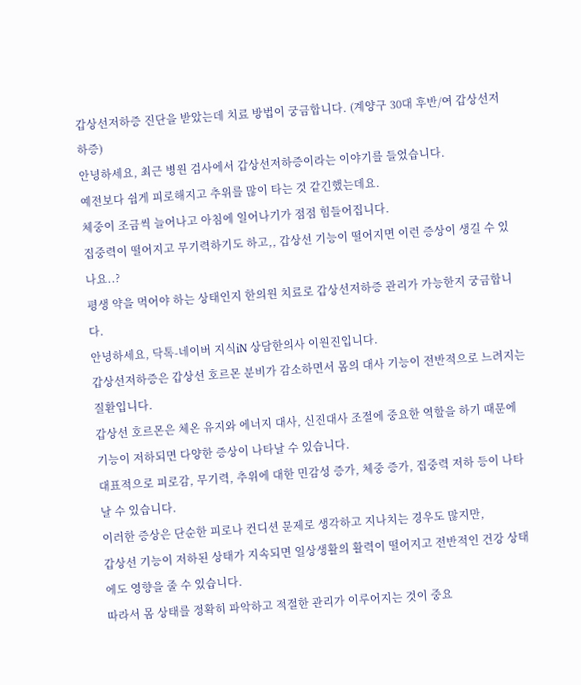갑상선저하증 진단을 받았는데 치료 방법이 궁금합니다. (계양구 30대 후반/여 갑상선저하증)
안녕하세요, 최근 병원 검사에서 갑상선저하증이라는 이야기를 들었습니다.
예전보다 쉽게 피로해지고 추위를 많이 타는 것 같긴했는데요.
체중이 조금씩 늘어나고 아침에 일어나기가 점점 힘들어집니다.
집중력이 떨어지고 무기력하기도 하고,, 갑상선 기능이 떨어지면 이런 증상이 생길 수 있나요..?
평생 약을 먹어야 하는 상태인지 한의원 치료로 갑상선저하증 관리가 가능한지 궁금합니다.
안녕하세요, 닥톡-네이버 지식iN 상담한의사 이원진입니다.
갑상선저하증은 갑상선 호르몬 분비가 감소하면서 몸의 대사 기능이 전반적으로 느려지는 질환입니다.
갑상선 호르몬은 체온 유지와 에너지 대사, 신진대사 조절에 중요한 역할을 하기 때문에 기능이 저하되면 다양한 증상이 나타날 수 있습니다.
대표적으로 피로감, 무기력, 추위에 대한 민감성 증가, 체중 증가, 집중력 저하 등이 나타날 수 있습니다.
이러한 증상은 단순한 피로나 컨디션 문제로 생각하고 지나치는 경우도 많지만,
갑상선 기능이 저하된 상태가 지속되면 일상생활의 활력이 떨어지고 전반적인 건강 상태에도 영향을 줄 수 있습니다.
따라서 몸 상태를 정확히 파악하고 적절한 관리가 이루어지는 것이 중요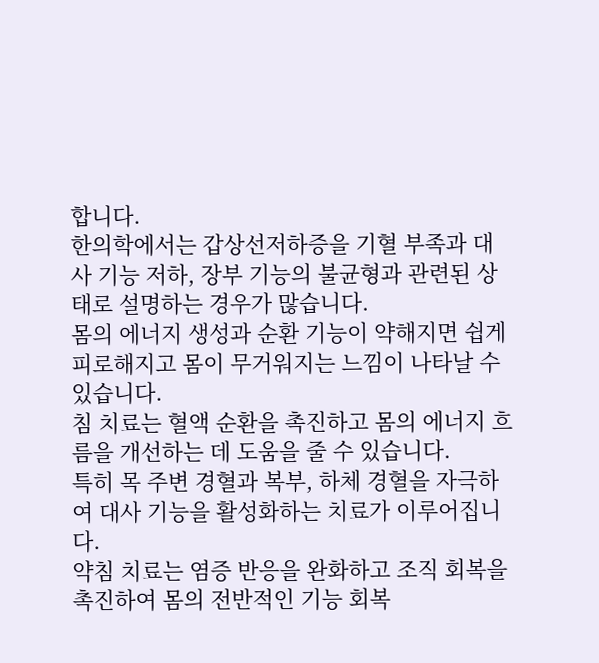합니다.
한의학에서는 갑상선저하증을 기혈 부족과 대사 기능 저하, 장부 기능의 불균형과 관련된 상태로 설명하는 경우가 많습니다.
몸의 에너지 생성과 순환 기능이 약해지면 쉽게 피로해지고 몸이 무거워지는 느낌이 나타날 수 있습니다.
침 치료는 혈액 순환을 촉진하고 몸의 에너지 흐름을 개선하는 데 도움을 줄 수 있습니다.
특히 목 주변 경혈과 복부, 하체 경혈을 자극하여 대사 기능을 활성화하는 치료가 이루어집니다.
약침 치료는 염증 반응을 완화하고 조직 회복을 촉진하여 몸의 전반적인 기능 회복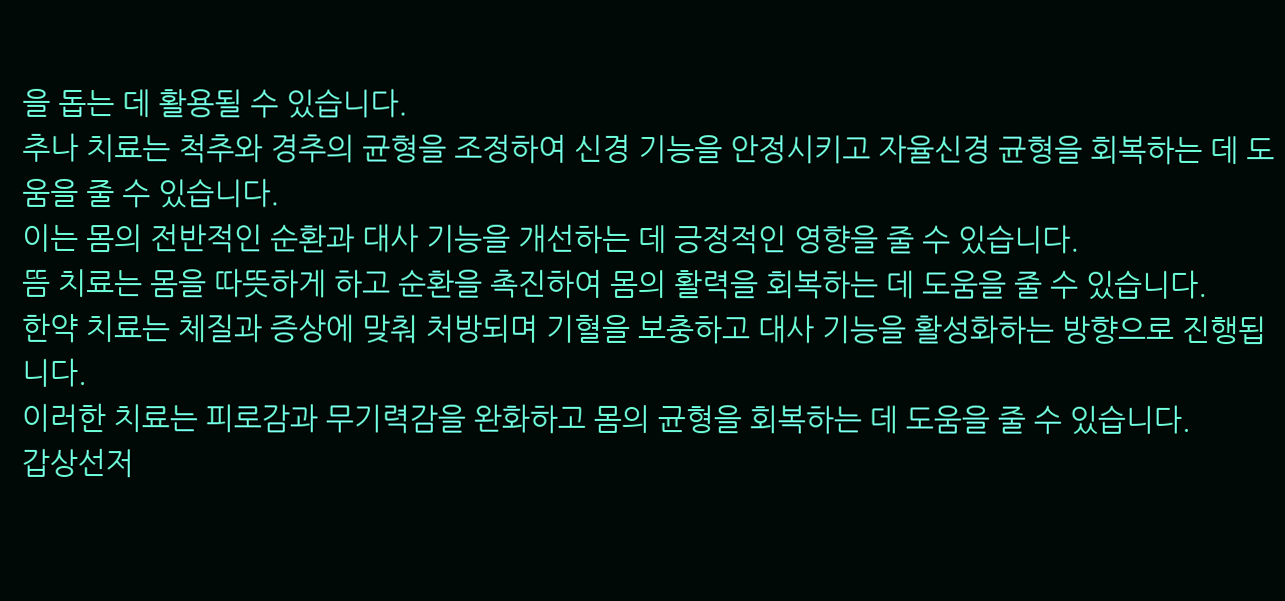을 돕는 데 활용될 수 있습니다.
추나 치료는 척추와 경추의 균형을 조정하여 신경 기능을 안정시키고 자율신경 균형을 회복하는 데 도움을 줄 수 있습니다.
이는 몸의 전반적인 순환과 대사 기능을 개선하는 데 긍정적인 영향을 줄 수 있습니다.
뜸 치료는 몸을 따뜻하게 하고 순환을 촉진하여 몸의 활력을 회복하는 데 도움을 줄 수 있습니다.
한약 치료는 체질과 증상에 맞춰 처방되며 기혈을 보충하고 대사 기능을 활성화하는 방향으로 진행됩니다.
이러한 치료는 피로감과 무기력감을 완화하고 몸의 균형을 회복하는 데 도움을 줄 수 있습니다.
갑상선저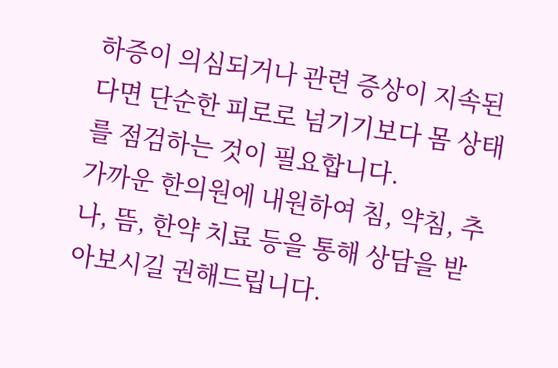하증이 의심되거나 관련 증상이 지속된다면 단순한 피로로 넘기기보다 몸 상태를 점검하는 것이 필요합니다.
가까운 한의원에 내원하여 침, 약침, 추나, 뜸, 한약 치료 등을 통해 상담을 받아보시길 권해드립니다.